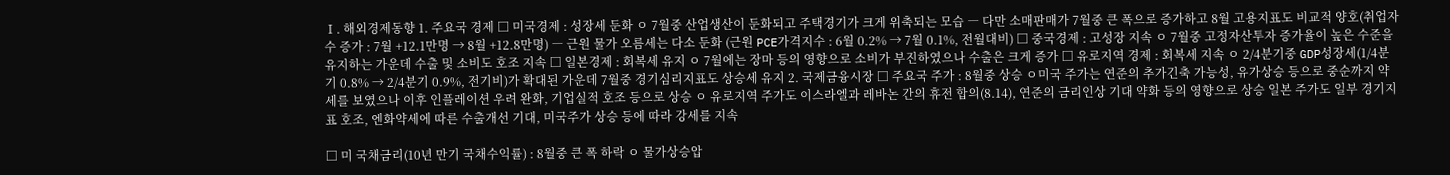Ⅰ. 해외경제동향 1. 주요국 경제 □ 미국경제 : 성장세 둔화 ㅇ 7월중 산업생산이 둔화되고 주택경기가 크게 위축되는 모습 ― 다만 소매판매가 7월중 큰 폭으로 증가하고 8월 고용지표도 비교적 양호(취업자수 증가 : 7월 +12.1만명 → 8월 +12.8만명) ― 근원 물가 오름세는 다소 둔화 (근원 PCE가격지수 : 6월 0.2% → 7월 0.1%, 전월대비) □ 중국경제 : 고성장 지속 ㅇ 7월중 고정자산투자 증가율이 높은 수준을 유지하는 가운데 수출 및 소비도 호조 지속 □ 일본경제 : 회복세 유지 ㅇ 7월에는 장마 등의 영향으로 소비가 부진하였으나 수출은 크게 증가 □ 유로지역 경제 : 회복세 지속 ㅇ 2/4분기중 GDP성장세(1/4분기 0.8% → 2/4분기 0.9%, 전기비)가 확대된 가운데 7월중 경기심리지표도 상승세 유지 2. 국제금융시장 □ 주요국 주가 : 8월중 상승 ㅇ미국 주가는 연준의 추가긴축 가능성, 유가상승 등으로 중순까지 약세를 보였으나 이후 인플레이션 우려 완화, 기업실적 호조 등으로 상승 ㅇ 유로지역 주가도 이스라엘과 레바논 간의 휴전 합의(8.14), 연준의 금리인상 기대 약화 등의 영향으로 상승 일본 주가도 일부 경기지표 호조, 엔화약세에 따른 수출개선 기대, 미국주가 상승 등에 따라 강세를 지속

□ 미 국채금리(10년 만기 국채수익률) : 8월중 큰 폭 하락 ㅇ 물가상승압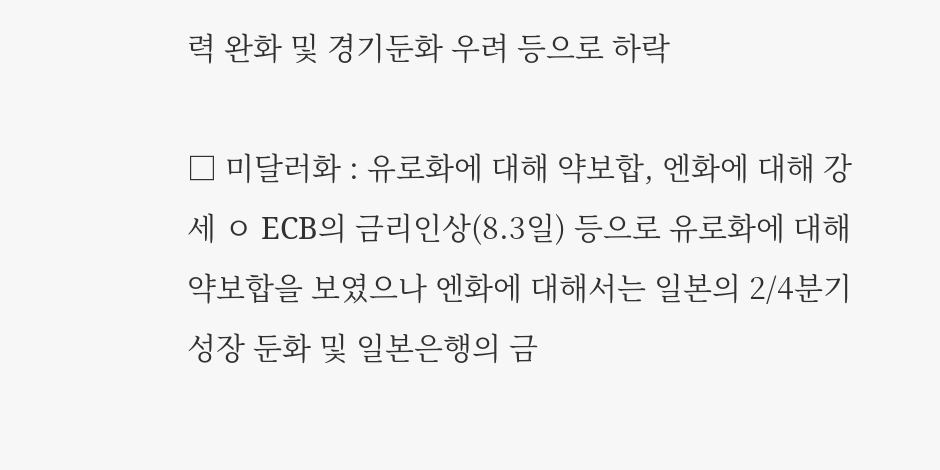력 완화 및 경기둔화 우려 등으로 하락

□ 미달러화 : 유로화에 대해 약보합, 엔화에 대해 강세 ㅇ ECB의 금리인상(8.3일) 등으로 유로화에 대해 약보합을 보였으나 엔화에 대해서는 일본의 2/4분기 성장 둔화 및 일본은행의 금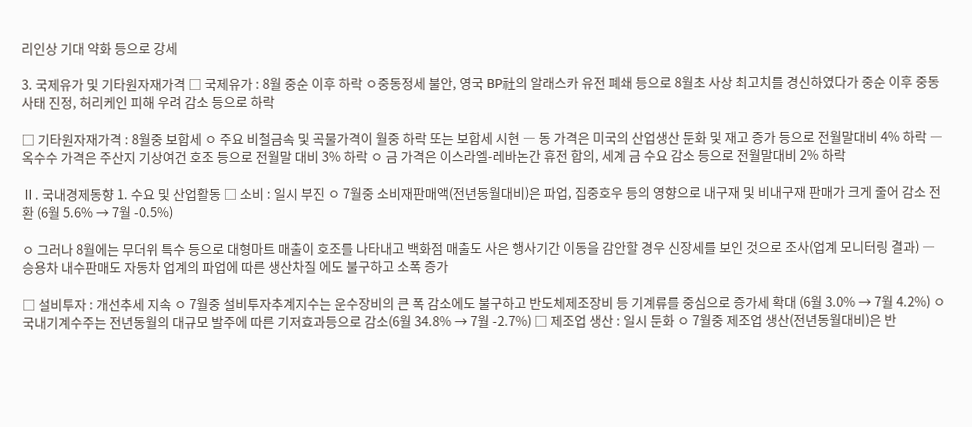리인상 기대 약화 등으로 강세

3. 국제유가 및 기타원자재가격 □ 국제유가 : 8월 중순 이후 하락 ㅇ중동정세 불안, 영국 BP社의 알래스카 유전 폐쇄 등으로 8월초 사상 최고치를 경신하였다가 중순 이후 중동사태 진정, 허리케인 피해 우려 감소 등으로 하락

□ 기타원자재가격 : 8월중 보합세 ㅇ 주요 비철금속 및 곡물가격이 월중 하락 또는 보합세 시현 ― 동 가격은 미국의 산업생산 둔화 및 재고 증가 등으로 전월말대비 4% 하락 ― 옥수수 가격은 주산지 기상여건 호조 등으로 전월말 대비 3% 하락 ㅇ 금 가격은 이스라엘-레바논간 휴전 합의, 세계 금 수요 감소 등으로 전월말대비 2% 하락

Ⅱ. 국내경제동향 1. 수요 및 산업활동 □ 소비 : 일시 부진 ㅇ 7월중 소비재판매액(전년동월대비)은 파업, 집중호우 등의 영향으로 내구재 및 비내구재 판매가 크게 줄어 감소 전환 (6월 5.6% → 7월 -0.5%)

ㅇ 그러나 8월에는 무더위 특수 등으로 대형마트 매출이 호조를 나타내고 백화점 매출도 사은 행사기간 이동을 감안할 경우 신장세를 보인 것으로 조사(업계 모니터링 결과) ― 승용차 내수판매도 자동차 업계의 파업에 따른 생산차질 에도 불구하고 소폭 증가

□ 설비투자 : 개선추세 지속 ㅇ 7월중 설비투자추계지수는 운수장비의 큰 폭 감소에도 불구하고 반도체제조장비 등 기계류를 중심으로 증가세 확대 (6월 3.0% → 7월 4.2%) ㅇ 국내기계수주는 전년동월의 대규모 발주에 따른 기저효과등으로 감소(6월 34.8% → 7월 -2.7%) □ 제조업 생산 : 일시 둔화 ㅇ 7월중 제조업 생산(전년동월대비)은 반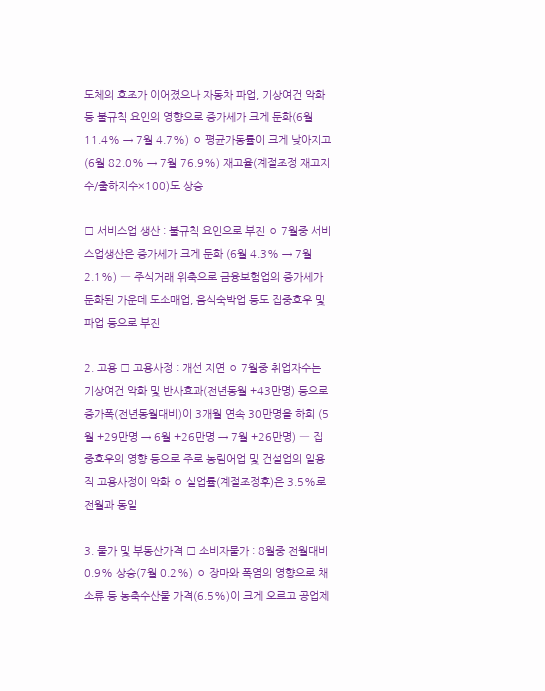도체의 호조가 이어졌으나 자동차 파업, 기상여건 악화 등 불규칙 요인의 영향으로 증가세가 크게 둔화(6월 11.4% → 7월 4.7%) ㅇ 평균가동률이 크게 낮아지고(6월 82.0% → 7월 76.9%) 재고율(계절조정 재고지수/출하지수×100)도 상승

□ 서비스업 생산 : 불규칙 요인으로 부진 ㅇ 7월중 서비스업생산은 증가세가 크게 둔화 (6월 4.3% → 7월 2.1%) ― 주식거래 위축으로 금융보험업의 증가세가 둔화된 가운데 도소매업, 음식숙박업 등도 집중호우 및 파업 등으로 부진

2. 고용 □ 고용사정 : 개선 지연 ㅇ 7월중 취업자수는 기상여건 악화 및 반사효과(전년동월 +43만명) 등으로 증가폭(전년동월대비)이 3개월 연속 30만명을 하회 (5월 +29만명 → 6월 +26만명 → 7월 +26만명) ― 집중호우의 영향 등으로 주로 농림어업 및 건설업의 일용직 고용사정이 악화 ㅇ 실업률(계절조정후)은 3.5%로 전월과 동일

3. 물가 및 부동산가격 □ 소비자물가 : 8월중 전월대비 0.9% 상승(7월 0.2%) ㅇ 장마와 폭염의 영향으로 채소류 등 농축수산물 가격(6.5%)이 크게 오르고 공업제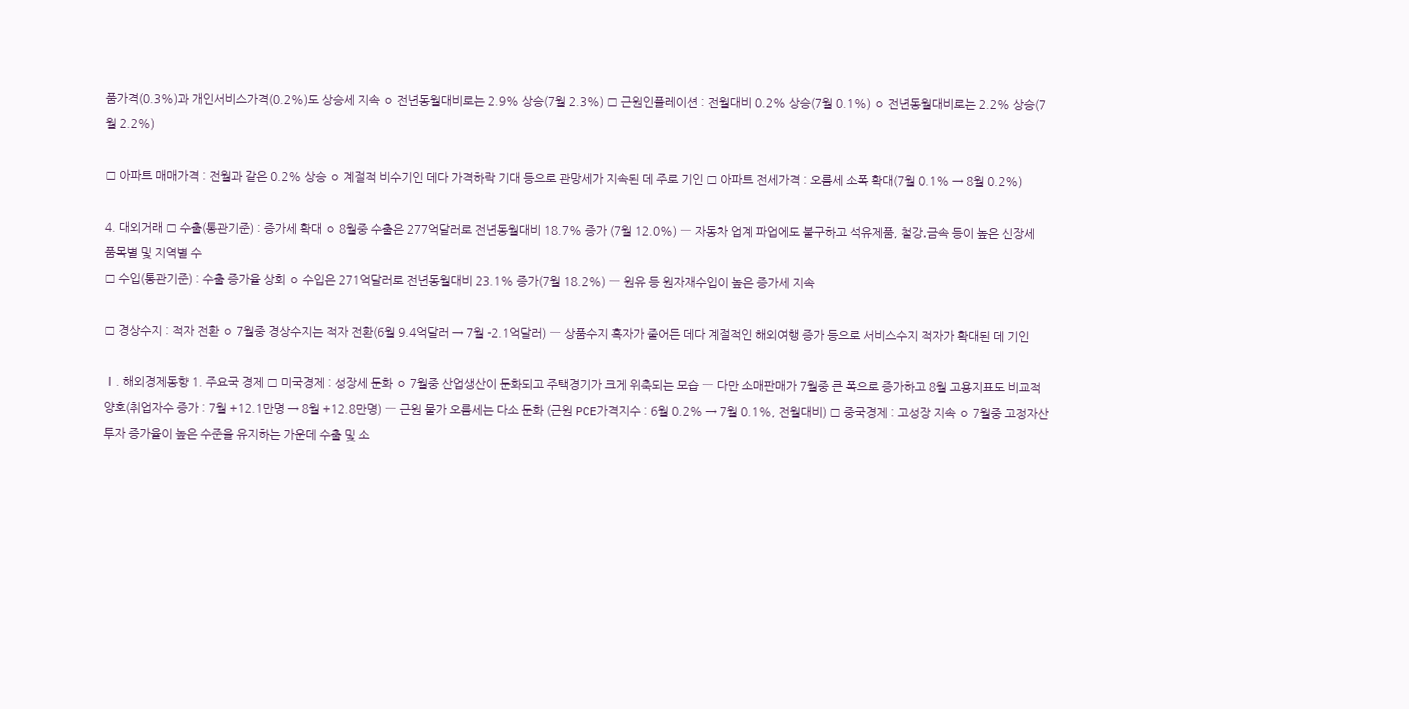품가격(0.3%)과 개인서비스가격(0.2%)도 상승세 지속 ㅇ 전년동월대비로는 2.9% 상승(7월 2.3%) □ 근원인플레이션 : 전월대비 0.2% 상승(7월 0.1%) ㅇ 전년동월대비로는 2.2% 상승(7월 2.2%)

□ 아파트 매매가격 : 전월과 같은 0.2% 상승 ㅇ 계절적 비수기인 데다 가격하락 기대 등으로 관망세가 지속된 데 주로 기인 □ 아파트 전세가격 : 오름세 소폭 확대(7월 0.1% → 8월 0.2%)

4. 대외거래 □ 수출(통관기준) : 증가세 확대 ㅇ 8월중 수출은 277억달러로 전년동월대비 18.7% 증가 (7월 12.0%) ― 자동차 업계 파업에도 불구하고 석유제품, 철강․금속 등이 높은 신장세
품목별 및 지역별 수
□ 수입(통관기준) : 수출 증가율 상회 ㅇ 수입은 271억달러로 전년동월대비 23.1% 증가(7월 18.2%) ― 원유 등 원자재수입이 높은 증가세 지속

□ 경상수지 : 적자 전환 ㅇ 7월중 경상수지는 적자 전환(6월 9.4억달러 → 7월 -2.1억달러) ― 상품수지 흑자가 줄어든 데다 계절적인 해외여행 증가 등으로 서비스수지 적자가 확대된 데 기인

Ⅰ. 해외경제동향 1. 주요국 경제 □ 미국경제 : 성장세 둔화 ㅇ 7월중 산업생산이 둔화되고 주택경기가 크게 위축되는 모습 ― 다만 소매판매가 7월중 큰 폭으로 증가하고 8월 고용지표도 비교적 양호(취업자수 증가 : 7월 +12.1만명 → 8월 +12.8만명) ― 근원 물가 오름세는 다소 둔화 (근원 PCE가격지수 : 6월 0.2% → 7월 0.1%, 전월대비) □ 중국경제 : 고성장 지속 ㅇ 7월중 고정자산투자 증가율이 높은 수준을 유지하는 가운데 수출 및 소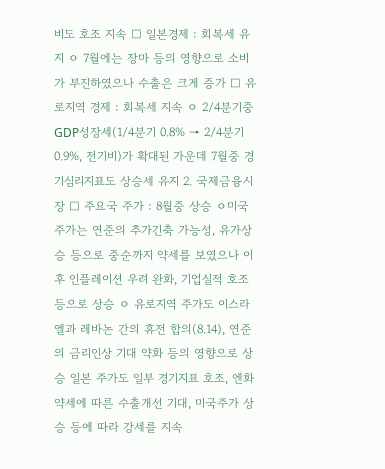비도 호조 지속 □ 일본경제 : 회복세 유지 ㅇ 7월에는 장마 등의 영향으로 소비가 부진하였으나 수출은 크게 증가 □ 유로지역 경제 : 회복세 지속 ㅇ 2/4분기중 GDP성장세(1/4분기 0.8% → 2/4분기 0.9%, 전기비)가 확대된 가운데 7월중 경기심리지표도 상승세 유지 2. 국제금융시장 □ 주요국 주가 : 8월중 상승 ㅇ미국 주가는 연준의 추가긴축 가능성, 유가상승 등으로 중순까지 약세를 보였으나 이후 인플레이션 우려 완화, 기업실적 호조 등으로 상승 ㅇ 유로지역 주가도 이스라엘과 레바논 간의 휴전 합의(8.14), 연준의 금리인상 기대 약화 등의 영향으로 상승 일본 주가도 일부 경기지표 호조, 엔화약세에 따른 수출개선 기대, 미국주가 상승 등에 따라 강세를 지속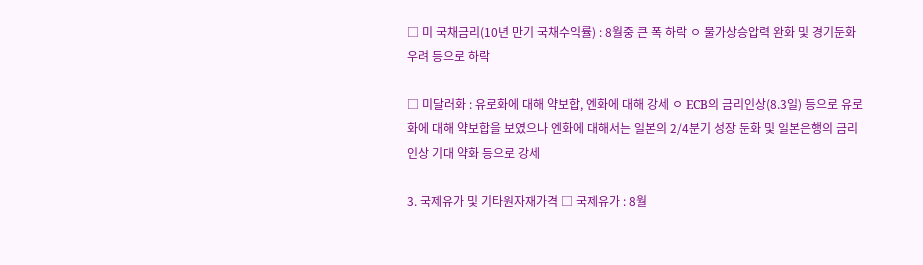□ 미 국채금리(10년 만기 국채수익률) : 8월중 큰 폭 하락 ㅇ 물가상승압력 완화 및 경기둔화 우려 등으로 하락

□ 미달러화 : 유로화에 대해 약보합, 엔화에 대해 강세 ㅇ ECB의 금리인상(8.3일) 등으로 유로화에 대해 약보합을 보였으나 엔화에 대해서는 일본의 2/4분기 성장 둔화 및 일본은행의 금리인상 기대 약화 등으로 강세

3. 국제유가 및 기타원자재가격 □ 국제유가 : 8월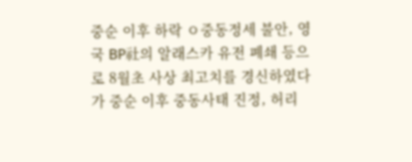중순 이후 하락 ㅇ중동정세 불안, 영국 BP社의 알래스카 유전 폐쇄 등으로 8월초 사상 최고치를 경신하였다가 중순 이후 중동사태 진정, 허리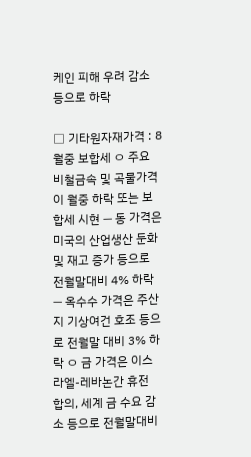케인 피해 우려 감소 등으로 하락

□ 기타원자재가격 : 8월중 보합세 ㅇ 주요 비철금속 및 곡물가격이 월중 하락 또는 보합세 시현 ― 동 가격은 미국의 산업생산 둔화 및 재고 증가 등으로 전월말대비 4% 하락 ― 옥수수 가격은 주산지 기상여건 호조 등으로 전월말 대비 3% 하락 ㅇ 금 가격은 이스라엘-레바논간 휴전 합의, 세계 금 수요 감소 등으로 전월말대비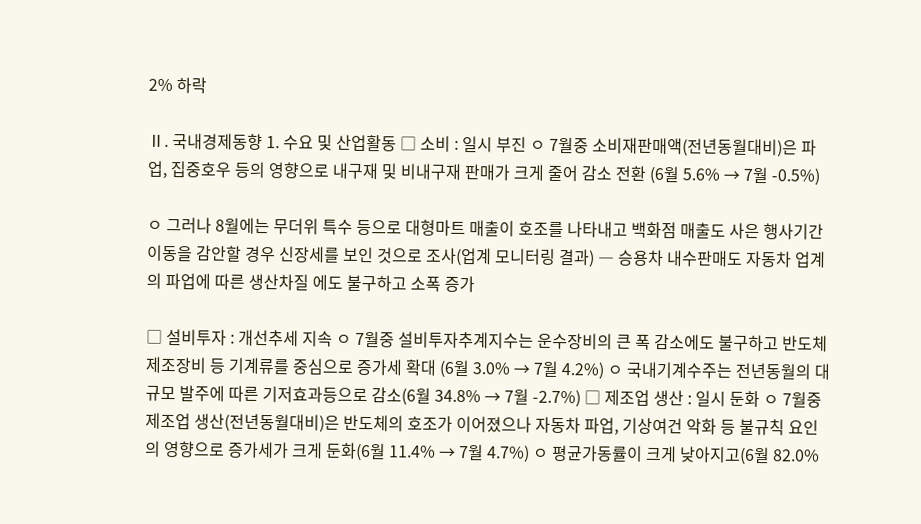2% 하락

Ⅱ. 국내경제동향 1. 수요 및 산업활동 □ 소비 : 일시 부진 ㅇ 7월중 소비재판매액(전년동월대비)은 파업, 집중호우 등의 영향으로 내구재 및 비내구재 판매가 크게 줄어 감소 전환 (6월 5.6% → 7월 -0.5%)

ㅇ 그러나 8월에는 무더위 특수 등으로 대형마트 매출이 호조를 나타내고 백화점 매출도 사은 행사기간 이동을 감안할 경우 신장세를 보인 것으로 조사(업계 모니터링 결과) ― 승용차 내수판매도 자동차 업계의 파업에 따른 생산차질 에도 불구하고 소폭 증가

□ 설비투자 : 개선추세 지속 ㅇ 7월중 설비투자추계지수는 운수장비의 큰 폭 감소에도 불구하고 반도체제조장비 등 기계류를 중심으로 증가세 확대 (6월 3.0% → 7월 4.2%) ㅇ 국내기계수주는 전년동월의 대규모 발주에 따른 기저효과등으로 감소(6월 34.8% → 7월 -2.7%) □ 제조업 생산 : 일시 둔화 ㅇ 7월중 제조업 생산(전년동월대비)은 반도체의 호조가 이어졌으나 자동차 파업, 기상여건 악화 등 불규칙 요인의 영향으로 증가세가 크게 둔화(6월 11.4% → 7월 4.7%) ㅇ 평균가동률이 크게 낮아지고(6월 82.0%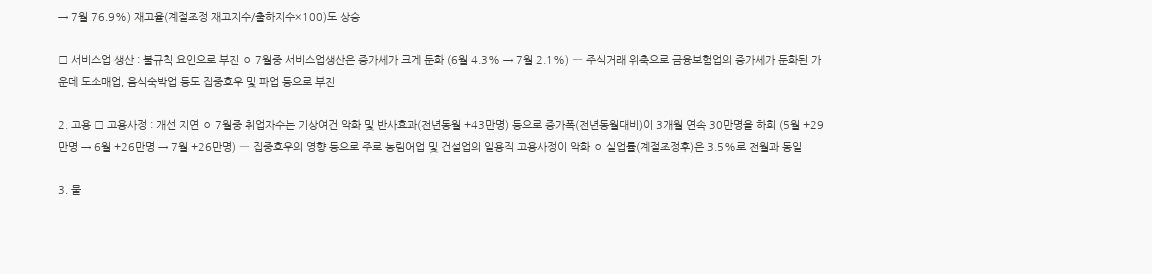→ 7월 76.9%) 재고율(계절조정 재고지수/출하지수×100)도 상승

□ 서비스업 생산 : 불규칙 요인으로 부진 ㅇ 7월중 서비스업생산은 증가세가 크게 둔화 (6월 4.3% → 7월 2.1%) ― 주식거래 위축으로 금융보험업의 증가세가 둔화된 가운데 도소매업, 음식숙박업 등도 집중호우 및 파업 등으로 부진

2. 고용 □ 고용사정 : 개선 지연 ㅇ 7월중 취업자수는 기상여건 악화 및 반사효과(전년동월 +43만명) 등으로 증가폭(전년동월대비)이 3개월 연속 30만명을 하회 (5월 +29만명 → 6월 +26만명 → 7월 +26만명) ― 집중호우의 영향 등으로 주로 농림어업 및 건설업의 일용직 고용사정이 악화 ㅇ 실업률(계절조정후)은 3.5%로 전월과 동일

3. 물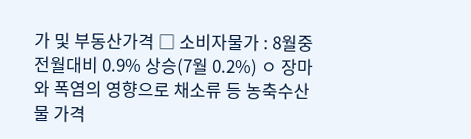가 및 부동산가격 □ 소비자물가 : 8월중 전월대비 0.9% 상승(7월 0.2%) ㅇ 장마와 폭염의 영향으로 채소류 등 농축수산물 가격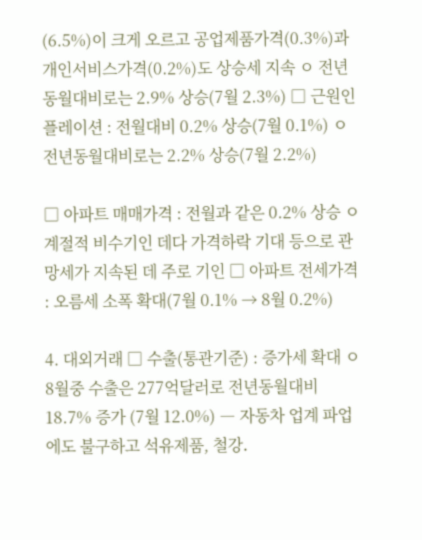(6.5%)이 크게 오르고 공업제품가격(0.3%)과 개인서비스가격(0.2%)도 상승세 지속 ㅇ 전년동월대비로는 2.9% 상승(7월 2.3%) □ 근원인플레이션 : 전월대비 0.2% 상승(7월 0.1%) ㅇ 전년동월대비로는 2.2% 상승(7월 2.2%)

□ 아파트 매매가격 : 전월과 같은 0.2% 상승 ㅇ 계절적 비수기인 데다 가격하락 기대 등으로 관망세가 지속된 데 주로 기인 □ 아파트 전세가격 : 오름세 소폭 확대(7월 0.1% → 8월 0.2%)

4. 대외거래 □ 수출(통관기준) : 증가세 확대 ㅇ 8월중 수출은 277억달러로 전년동월대비 18.7% 증가 (7월 12.0%) ― 자동차 업계 파업에도 불구하고 석유제품, 철강․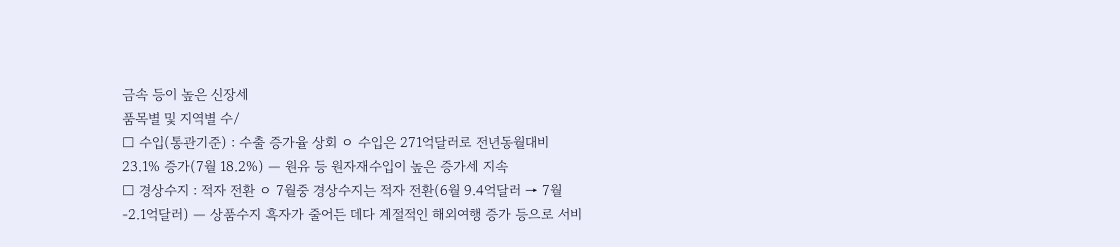금속 등이 높은 신장세
품목별 및 지역별 수/
□ 수입(통관기준) : 수출 증가율 상회 ㅇ 수입은 271억달러로 전년동월대비 23.1% 증가(7월 18.2%) ― 원유 등 원자재수입이 높은 증가세 지속
□ 경상수지 : 적자 전환 ㅇ 7월중 경상수지는 적자 전환(6월 9.4억달러 → 7월 -2.1억달러) ― 상품수지 흑자가 줄어든 데다 계절적인 해외여행 증가 등으로 서비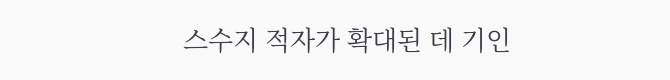스수지 적자가 확대된 데 기인